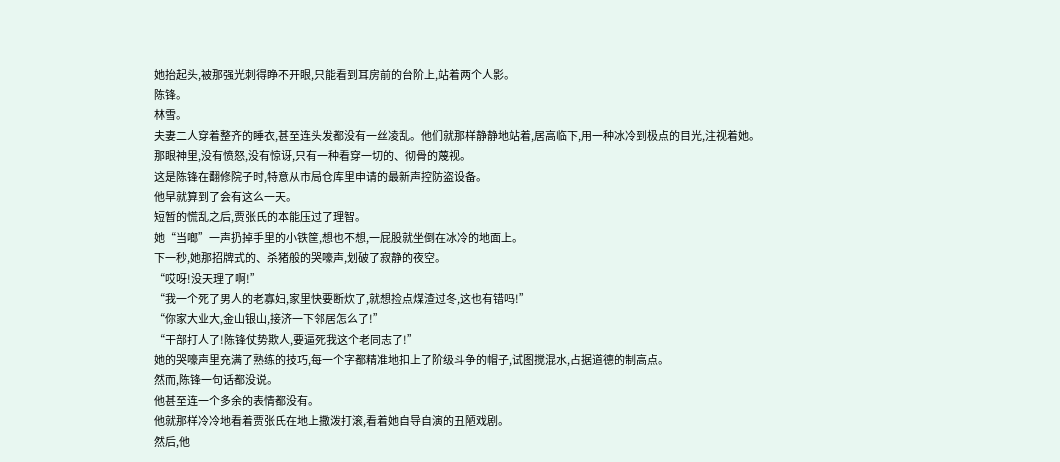她抬起头,被那强光刺得睁不开眼,只能看到耳房前的台阶上,站着两个人影。
陈锋。
林雪。
夫妻二人穿着整齐的睡衣,甚至连头发都没有一丝凌乱。他们就那样静静地站着,居高临下,用一种冰冷到极点的目光,注视着她。
那眼神里,没有愤怒,没有惊讶,只有一种看穿一切的、彻骨的蔑视。
这是陈锋在翻修院子时,特意从市局仓库里申请的最新声控防盗设备。
他早就算到了会有这么一天。
短暂的慌乱之后,贾张氏的本能压过了理智。
她“当啷”一声扔掉手里的小铁筐,想也不想,一屁股就坐倒在冰冷的地面上。
下一秒,她那招牌式的、杀猪般的哭嚎声,划破了寂静的夜空。
“哎呀!没天理了啊!”
“我一个死了男人的老寡妇,家里快要断炊了,就想捡点煤渣过冬,这也有错吗!”
“你家大业大,金山银山,接济一下邻居怎么了!”
“干部打人了!陈锋仗势欺人,要逼死我这个老同志了!”
她的哭嚎声里充满了熟练的技巧,每一个字都精准地扣上了阶级斗争的帽子,试图搅混水,占据道德的制高点。
然而,陈锋一句话都没说。
他甚至连一个多余的表情都没有。
他就那样冷冷地看着贾张氏在地上撒泼打滚,看着她自导自演的丑陋戏剧。
然后,他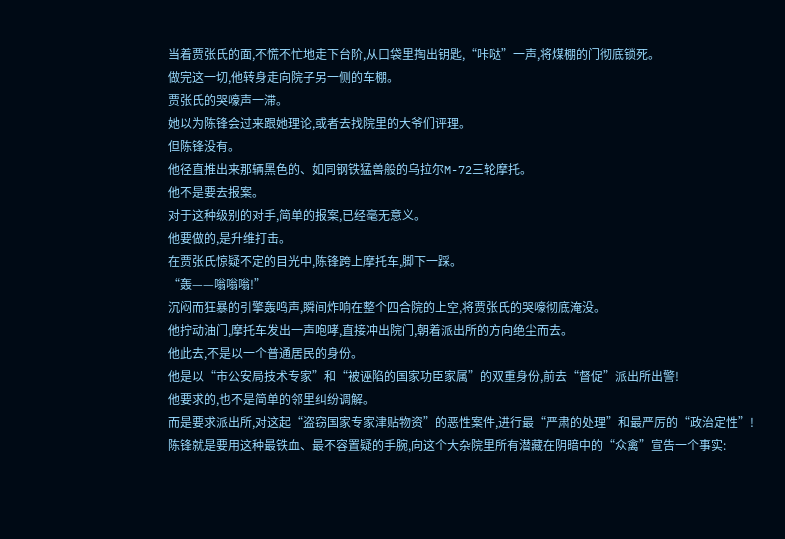当着贾张氏的面,不慌不忙地走下台阶,从口袋里掏出钥匙,“咔哒”一声,将煤棚的门彻底锁死。
做完这一切,他转身走向院子另一侧的车棚。
贾张氏的哭嚎声一滞。
她以为陈锋会过来跟她理论,或者去找院里的大爷们评理。
但陈锋没有。
他径直推出来那辆黑色的、如同钢铁猛兽般的乌拉尔M-72三轮摩托。
他不是要去报案。
对于这种级别的对手,简单的报案,已经毫无意义。
他要做的,是升维打击。
在贾张氏惊疑不定的目光中,陈锋跨上摩托车,脚下一踩。
“轰——嗡嗡嗡!”
沉闷而狂暴的引擎轰鸣声,瞬间炸响在整个四合院的上空,将贾张氏的哭嚎彻底淹没。
他拧动油门,摩托车发出一声咆哮,直接冲出院门,朝着派出所的方向绝尘而去。
他此去,不是以一个普通居民的身份。
他是以“市公安局技术专家”和“被诬陷的国家功臣家属”的双重身份,前去“督促”派出所出警!
他要求的,也不是简单的邻里纠纷调解。
而是要求派出所,对这起“盗窃国家专家津贴物资”的恶性案件,进行最“严肃的处理”和最严厉的“政治定性”!
陈锋就是要用这种最铁血、最不容置疑的手腕,向这个大杂院里所有潜藏在阴暗中的“众禽”宣告一个事实: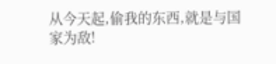从今天起,偷我的东西,就是与国家为敌!